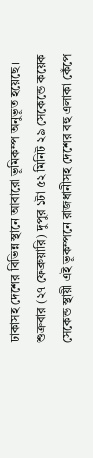ঢাকাসহ দেশের বিভিন্ন স্থানে আবারো ভূমিকম্প অনুভূত হয়েছে। শুক্রবার (২৭ ফেব্রুয়ারি) দুপুর ১টা ৫২ মিনিট ২৯ সেকেন্ডে কয়েক সেকেন্ড স্থায়ী এই ভূকম্পনে রাজধানীসহ দেশের বহু এলাকা কেঁপে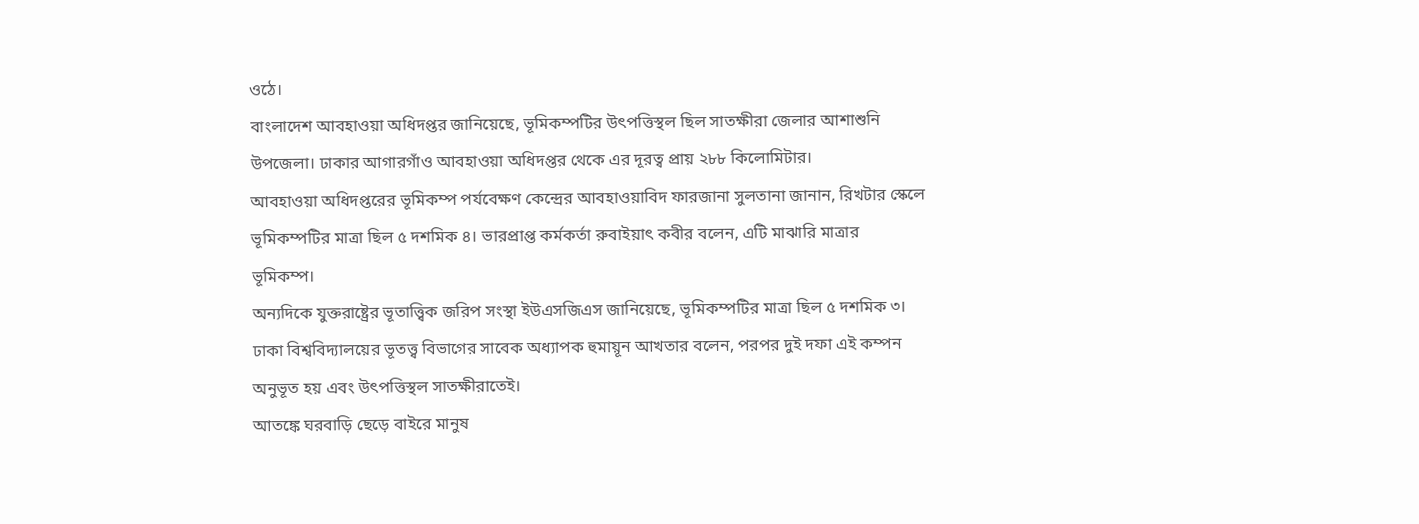ওঠে।
বাংলাদেশ আবহাওয়া অধিদপ্তর জানিয়েছে, ভূমিকম্পটির উৎপত্তিস্থল ছিল সাতক্ষীরা জেলার আশাশুনি উপজেলা। ঢাকার আগারগাঁও আবহাওয়া অধিদপ্তর থেকে এর দূরত্ব প্রায় ২৮৮ কিলোমিটার।
আবহাওয়া অধিদপ্তরের ভূমিকম্প পর্যবেক্ষণ কেন্দ্রের আবহাওয়াবিদ ফারজানা সুলতানা জানান, রিখটার স্কেলে ভূমিকম্পটির মাত্রা ছিল ৫ দশমিক ৪। ভারপ্রাপ্ত কর্মকর্তা রুবাইয়াৎ কবীর বলেন, এটি মাঝারি মাত্রার ভূমিকম্প।
অন্যদিকে যুক্তরাষ্ট্রের ভূতাত্ত্বিক জরিপ সংস্থা ইউএসজিএস জানিয়েছে, ভূমিকম্পটির মাত্রা ছিল ৫ দশমিক ৩। ঢাকা বিশ্ববিদ্যালয়ের ভূতত্ত্ব বিভাগের সাবেক অধ্যাপক হুমায়ূন আখতার বলেন, পরপর দুই দফা এই কম্পন অনুভূত হয় এবং উৎপত্তিস্থল সাতক্ষীরাতেই।
আতঙ্কে ঘরবাড়ি ছেড়ে বাইরে মানুষ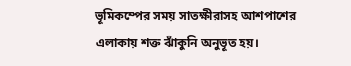ভূমিকম্পের সময় সাতক্ষীরাসহ আশপাশের এলাকায় শক্ত ঝাঁকুনি অনুভূত হয়।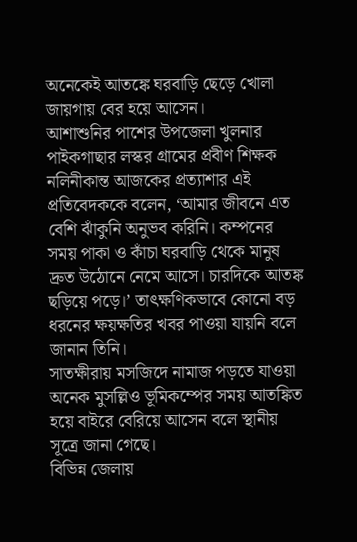অনেকেই আতঙ্কে ঘরবাড়ি ছেড়ে খোলা জায়গায় বের হয়ে আসেন।
আশাশুনির পাশের উপজেলা খুলনার পাইকগাছার লস্কর গ্রামের প্রবীণ শিক্ষক নলিনীকান্ত আজকের প্রত্যাশার এই প্রতিবেদককে বলেন, ‘আমার জীবনে এত বেশি ঝাঁকুনি অনুভব করিনি। কম্পনের সময় পাকা ও কাঁচা ঘরবাড়ি থেকে মানুষ দ্রুত উঠোনে নেমে আসে। চারদিকে আতঙ্ক ছড়িয়ে পড়ে।’ তাৎক্ষণিকভাবে কোনো বড় ধরনের ক্ষয়ক্ষতির খবর পাওয়া যায়নি বলে জানান তিনি।
সাতক্ষীরায় মসজিদে নামাজ পড়তে যাওয়া অনেক মুসল্লিও ভূমিকম্পের সময় আতঙ্কিত হয়ে বাইরে বেরিয়ে আসেন বলে স্থানীয় সূত্রে জানা গেছে।
বিভিন্ন জেলায়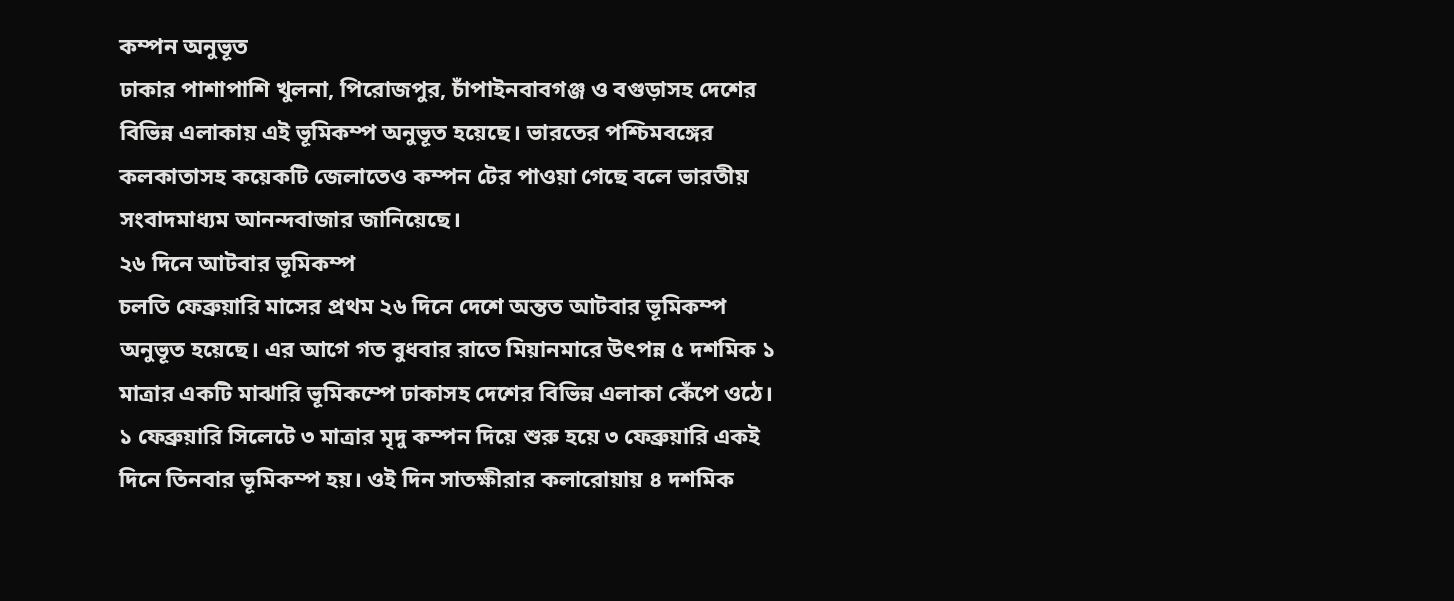কম্পন অনুভূত
ঢাকার পাশাপাশি খুলনা, পিরোজপুর, চাঁপাইনবাবগঞ্জ ও বগুড়াসহ দেশের বিভিন্ন এলাকায় এই ভূমিকম্প অনুভূত হয়েছে। ভারতের পশ্চিমবঙ্গের কলকাতাসহ কয়েকটি জেলাতেও কম্পন টের পাওয়া গেছে বলে ভারতীয় সংবাদমাধ্যম আনন্দবাজার জানিয়েছে।
২৬ দিনে আটবার ভূমিকম্প
চলতি ফেব্রুয়ারি মাসের প্রথম ২৬ দিনে দেশে অন্তত আটবার ভূমিকম্প অনুভূত হয়েছে। এর আগে গত বুধবার রাতে মিয়ানমারে উৎপন্ন ৫ দশমিক ১ মাত্রার একটি মাঝারি ভূমিকম্পে ঢাকাসহ দেশের বিভিন্ন এলাকা কেঁপে ওঠে।
১ ফেব্রুয়ারি সিলেটে ৩ মাত্রার মৃদু কম্পন দিয়ে শুরু হয়ে ৩ ফেব্রুয়ারি একই দিনে তিনবার ভূমিকম্প হয়। ওই দিন সাতক্ষীরার কলারোয়ায় ৪ দশমিক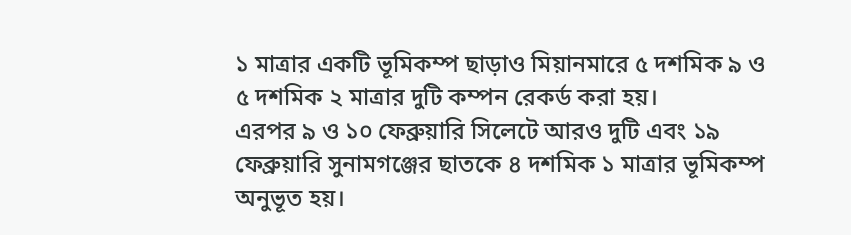১ মাত্রার একটি ভূমিকম্প ছাড়াও মিয়ানমারে ৫ দশমিক ৯ ও ৫ দশমিক ২ মাত্রার দুটি কম্পন রেকর্ড করা হয়।
এরপর ৯ ও ১০ ফেব্রুয়ারি সিলেটে আরও দুটি এবং ১৯ ফেব্রুয়ারি সুনামগঞ্জের ছাতকে ৪ দশমিক ১ মাত্রার ভূমিকম্প অনুভূত হয়।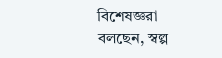বিশেষজ্ঞরা বলছেন, স্বল্প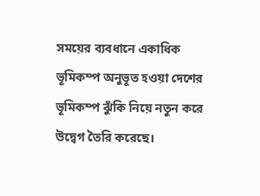সময়ের ব্যবধানে একাধিক ভূমিকম্প অনুভূত হওয়া দেশের ভূমিকম্প ঝুঁকি নিয়ে নতুন করে উদ্বেগ তৈরি করেছে।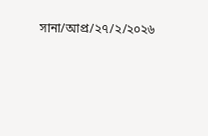সানা/আপ্র/২৭/২/২০২৬